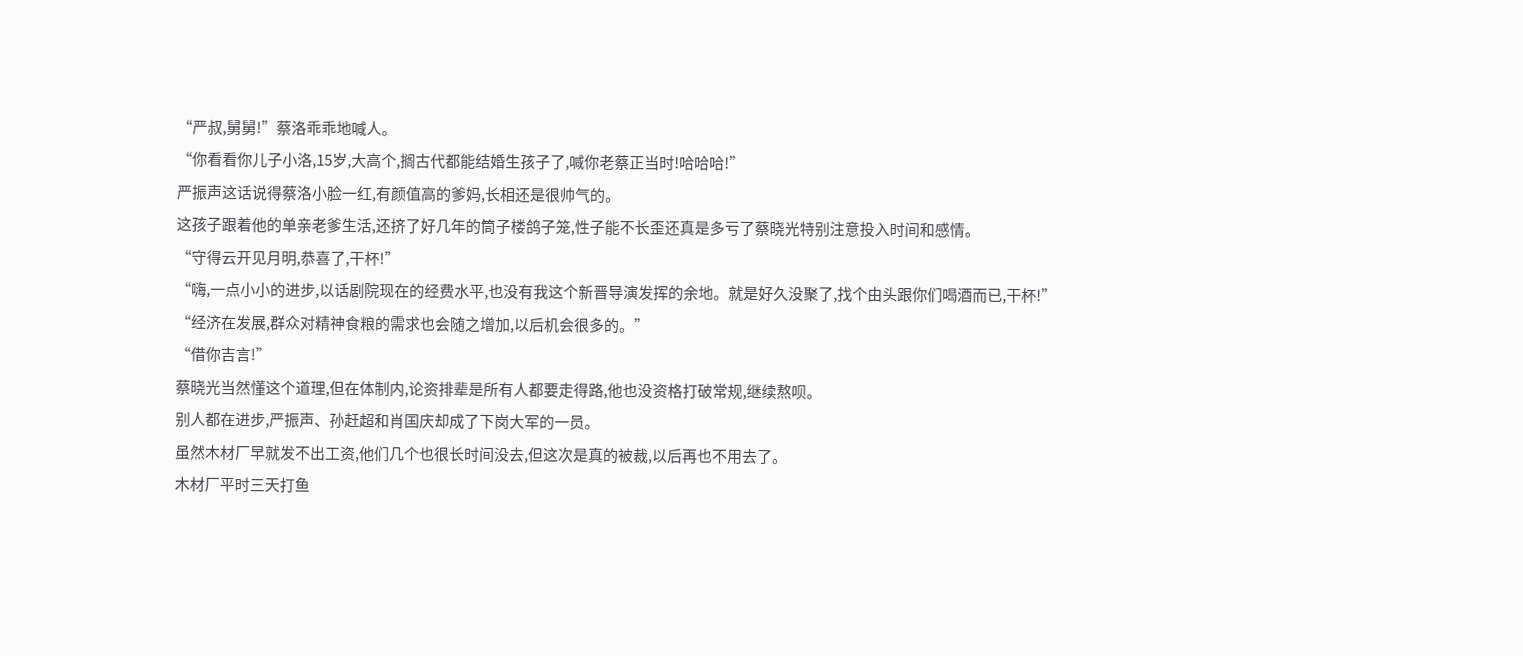“严叔,舅舅!”蔡洛乖乖地喊人。
“你看看你儿子小洛,15岁,大高个,搁古代都能结婚生孩子了,喊你老蔡正当时!哈哈哈!”
严振声这话说得蔡洛小脸一红,有颜值高的爹妈,长相还是很帅气的。
这孩子跟着他的单亲老爹生活,还挤了好几年的筒子楼鸽子笼,性子能不长歪还真是多亏了蔡晓光特别注意投入时间和感情。
“守得云开见月明,恭喜了,干杯!”
“嗨,一点小小的进步,以话剧院现在的经费水平,也没有我这个新晋导演发挥的余地。就是好久没聚了,找个由头跟你们喝酒而已,干杯!”
“经济在发展,群众对精神食粮的需求也会随之增加,以后机会很多的。”
“借你吉言!”
蔡晓光当然懂这个道理,但在体制内,论资排辈是所有人都要走得路,他也没资格打破常规,继续熬呗。
别人都在进步,严振声、孙赶超和肖国庆却成了下岗大军的一员。
虽然木材厂早就发不出工资,他们几个也很长时间没去,但这次是真的被裁,以后再也不用去了。
木材厂平时三天打鱼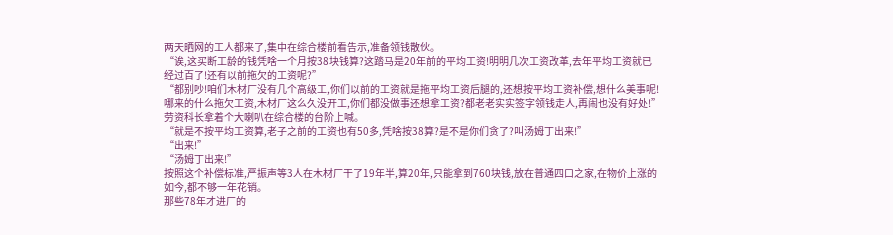两天晒网的工人都来了,集中在综合楼前看告示,准备领钱散伙。
“诶,这买断工龄的钱凭啥一个月按38块钱算?这踏马是20年前的平均工资!明明几次工资改革,去年平均工资就已经过百了!还有以前拖欠的工资呢?”
“都别吵!咱们木材厂没有几个高级工,你们以前的工资就是拖平均工资后腿的,还想按平均工资补偿,想什么美事呢!
哪来的什么拖欠工资,木材厂这么久没开工,你们都没做事还想拿工资?都老老实实签字领钱走人,再闹也没有好处!”劳资科长拿着个大喇叭在综合楼的台阶上喊。
“就是不按平均工资算,老子之前的工资也有50多,凭啥按38算?是不是你们贪了?叫汤姆丁出来!”
“出来!”
“汤姆丁出来!”
按照这个补偿标准,严振声等3人在木材厂干了19年半,算20年,只能拿到760块钱,放在普通四口之家,在物价上涨的如今,都不够一年花销。
那些78年才进厂的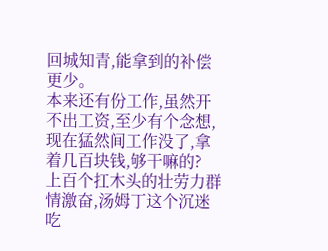回城知青,能拿到的补偿更少。
本来还有份工作,虽然开不出工资,至少有个念想,现在猛然间工作没了,拿着几百块钱,够干嘛的?
上百个扛木头的壮劳力群情激奋,汤姆丁这个沉迷吃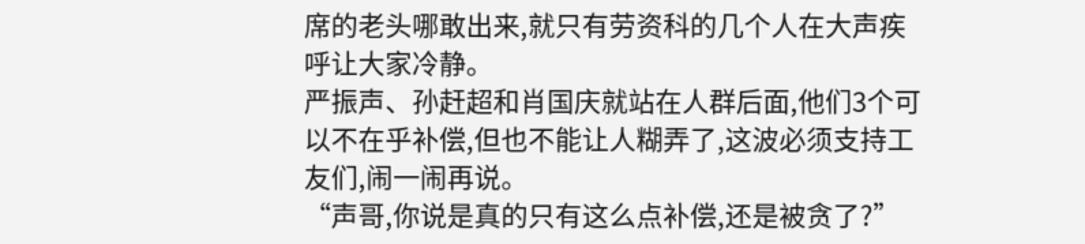席的老头哪敢出来,就只有劳资科的几个人在大声疾呼让大家冷静。
严振声、孙赶超和肖国庆就站在人群后面,他们3个可以不在乎补偿,但也不能让人糊弄了,这波必须支持工友们,闹一闹再说。
“声哥,你说是真的只有这么点补偿,还是被贪了?”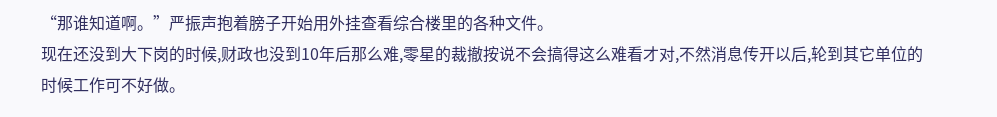“那谁知道啊。”严振声抱着膀子开始用外挂查看综合楼里的各种文件。
现在还没到大下岗的时候,财政也没到10年后那么难,零星的裁撤按说不会搞得这么难看才对,不然消息传开以后,轮到其它单位的时候工作可不好做。